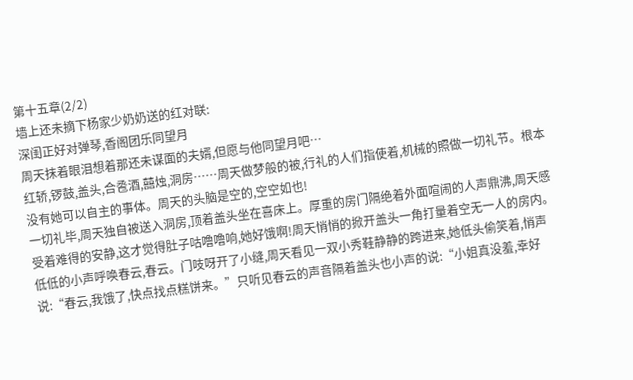第十五章(2/2)
墙上还未摘下杨家少奶奶送的红对联:
深闺正好对弹琴,香阁团乐同望月
周天抹着眼泪想着那还未谋面的夫婿,但愿与他同望月吧…
红轿,锣鼓,盖头,合卺酒,囍烛,洞房……周天做梦般的被,行礼的人们指使着,机械的照做一切礼节。根本没有她可以自主的事体。周天的头脑是空的,空空如也!
一切礼毕,周天独自被送入洞房,顶着盖头坐在喜床上。厚重的房门隔绝着外面喧闹的人声鼎沸,周天感受着难得的安静,这才觉得肚子咕噜噜响,她好饿啊!周天悄悄的掀开盖头一角打量着空无一人的房内。低低的小声呼唤春云,春云。门吱呀开了小缝,周天看见一双小秀鞋静静的跨进来,她低头偷笑着,悄声说:“春云,我饿了,快点找点糕饼来。”只听见春云的声音隔着盖头也小声的说:“小姐真没羞,幸好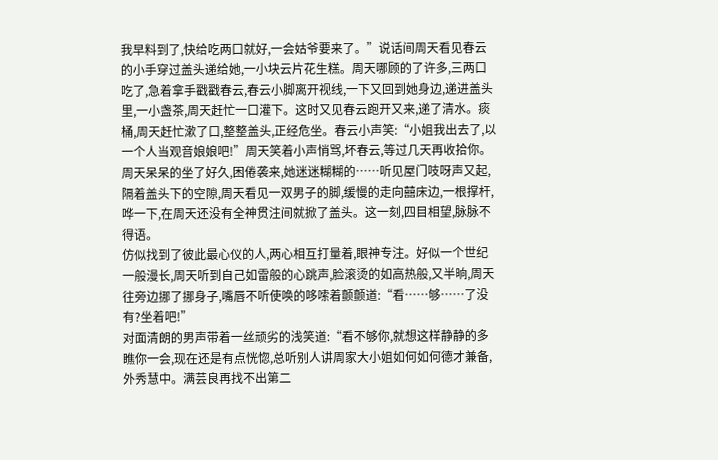我早料到了,快给吃两口就好,一会姑爷要来了。”说话间周天看见春云的小手穿过盖头递给她,一小块云片花生糕。周天哪顾的了许多,三两口吃了,急着拿手戳戳春云,春云小脚离开视线,一下又回到她身边,递进盖头里,一小盏茶,周天赶忙一口灌下。这时又见春云跑开又来,递了清水。痰桶,周天赶忙漱了口,整整盖头,正经危坐。春云小声笑:“小姐我出去了,以一个人当观音娘娘吧!”周天笑着小声悄骂,坏春云,等过几天再收拾你。
周天呆呆的坐了好久,困倦袭来,她迷迷糊糊的……听见屋门吱呀声又起,隔着盖头下的空隙,周天看见一双男子的脚,缓慢的走向囍床边,一根撑杆,哗一下,在周天还没有全神贯注间就掀了盖头。这一刻,四目相望,脉脉不得语。
仿似找到了彼此最心仪的人,两心相互打量着,眼神专注。好似一个世纪一般漫长,周天听到自己如雷般的心跳声,脸滚烫的如高热般,又半晌,周天往旁边挪了挪身子,嘴唇不听使唤的哆嗦着颤颤道:“看……够……了没有?坐着吧!”
对面清朗的男声带着一丝顽劣的浅笑道:“看不够你,就想这样静静的多瞧你一会,现在还是有点恍惚,总听别人讲周家大小姐如何如何德才兼备,外秀慧中。满芸良再找不出第二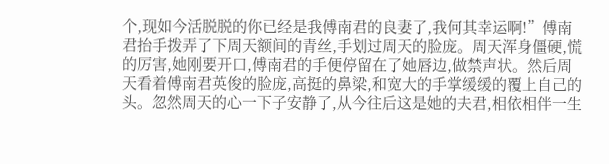个,现如今活脱脱的你已经是我傅南君的良妻了,我何其幸运啊!”傅南君抬手拨弄了下周天额间的青丝,手划过周天的脸庞。周天浑身僵硬,慌的厉害,她刚要开口,傅南君的手便停留在了她唇边,做禁声状。然后周天看着傅南君英俊的脸庞,高挺的鼻梁,和宽大的手掌缓缓的覆上自己的头。忽然周天的心一下子安静了,从今往后这是她的夫君,相依相伴一生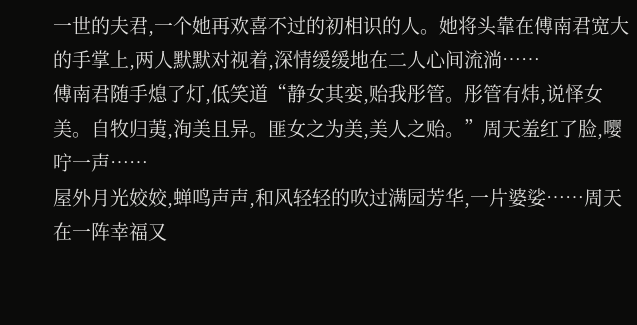一世的夫君,一个她再欢喜不过的初相识的人。她将头靠在傅南君宽大的手掌上,两人默默对视着,深情缓缓地在二人心间流淌……
傅南君随手熄了灯,低笑道“静女其娈,贻我彤管。彤管有炜,说怿女美。自牧归荑,洵美且异。匪女之为美,美人之贻。”周天羞红了脸,嘤咛一声……
屋外月光姣姣,蝉鸣声声,和风轻轻的吹过满园芳华,一片婆娑……周天在一阵幸福又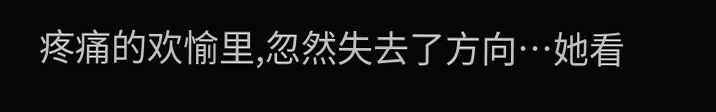疼痛的欢愉里,忽然失去了方向…她看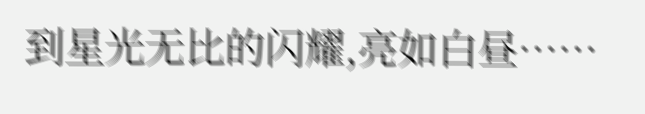到星光无比的闪耀,亮如白昼……